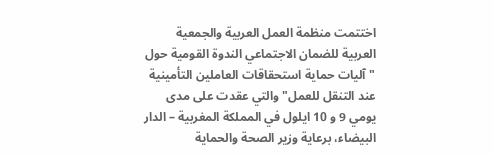اختتمت منظمة العمل العربية والجمعية العربية للضمان الاجتماعي الندوة القومية حول "آليات حماية استحقاقات العاملين التأمينية عند التنقل للعمل" والتي عقدت على مدى يومي 9 و 10 ايلول في المملكة المغربية – الدار البيضاء، برعاية وزير الصحة والحماية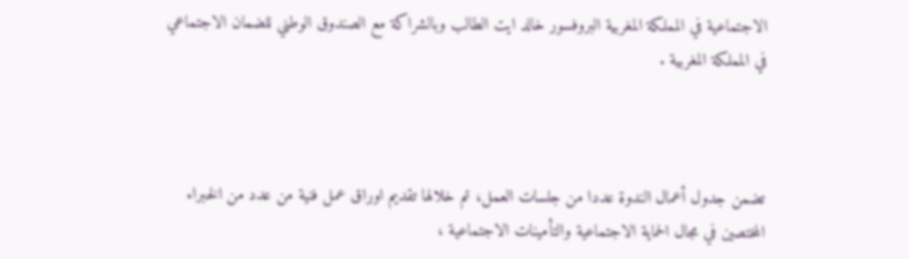الاجتماعية في المملكة المغربية البروفسور خالد ايت الطالب وبالشراكة مع الصندوق الوطني للضمان الاجتماعي في المملكة المغربية .



تضمن جدول أعمال الندوة عددا من جلسات العمل، تم خلالها تقديم اوراق عمل فنية من عدد من الخبراء المختصين في مجال الحماية الاجتماعية والتأمينات الاجتماعية ،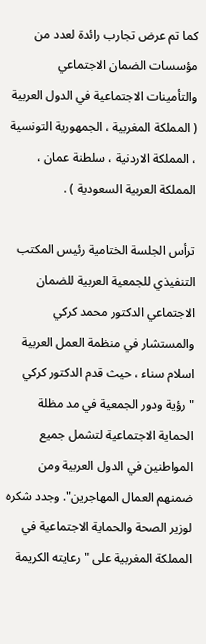كما تم عرض تجارب رائدة لعدد من مؤسسات الضمان الاجتماعي والتأمينات الاجتماعية في الدول العربية ( المملكة المغربية ، الجمهورية التونسية ، المملكة الاردنية ، سلطنة عمان ، المملكة العربية السعودية ) .

ترأس الجلسة الختامية رئيس المكتب التنفيذي للجمعية العربية للضمان الاجتماعي الدكتور محمد كركي والمستشار في منظمة العمل العربية اسلام سناء ، حيث قدم الدكتور كركي "رؤية ودور الجمعية في مد مظلة الحماية الاجتماعية لتشمل جميع المواطنين في الدول العربية ومن ضمنهم العمال المهاجرين". وجدد شكره لوزير الصحة والحماية الاجتماعية في المملكة المغربية على "رعايته الكريمة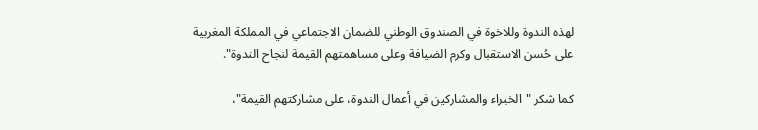لهذه الندوة وللاخوة في الصندوق الوطني للضمان الاجتماعي في المملكة المغربية على حُسن الاستقبال وكرم الضيافة وعلى مساهمتهم القيمة لنجاح الندوة".

كما شكر "الخبراء والمشاركين في أعمال الندوة، على مشاركتهم القيمة"،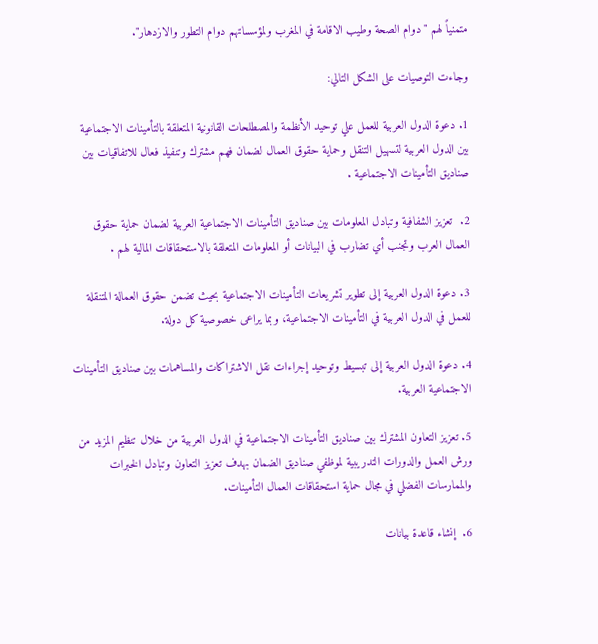متمنياً لهم "دوام الصحة وطيب الاقامة في المغرب ولمؤسساتهم دوام التطور والازدهار".

وجاءت التوصيات على الشكل التالي:

1. دعوة الدول العربية للعمل علي توحيد الأنظمة والمصطلحات القانونية المتعلقة بالتأمينات الاجتماعية بين الدول العربية لتسهيل التنقل وحماية حقوق العمال لضمان فهم مشترك وتنفيذ فعال للاتفاقيات بين صناديق التأمينات الاجتماعية .

2.  تعزيز الشفافية وتبادل المعلومات بين صناديق التأمينات الاجتماعية العربية لضمان حماية حقوق العمال العرب وتجنب أي تضارب في البيانات أو المعلومات المتعلقة بالاستحقاقات المالية لهم .

3. دعوة الدول العربية إلى تطوير تشريعات التأمينات الاجتماعية بحيث تضمن حقوق العمالة المتنقلة للعمل في الدول العربية في التأمينات الاجتماعية، وبما يراعى خصوصية كل دولة.

4. دعوة الدول العربية إلى تبسيط وتوحيد إجراءات نقل الاشتراكات والمساهمات بين صناديق التأمينات الاجتماعية العربية.

5. تعزيز التعاون المشترك بين صناديق التأمينات الاجتماعية في الدول العربية من خلال تنظيم المزيد من ورش العمل والدورات التدريبية لموظفي صناديق الضمان بهدف تعزيز التعاون وتبادل الخبرات والممارسات الفضلي في مجال حماية استحقاقات العمال التأمينات.

6.  إنشاء قاعدة بيانات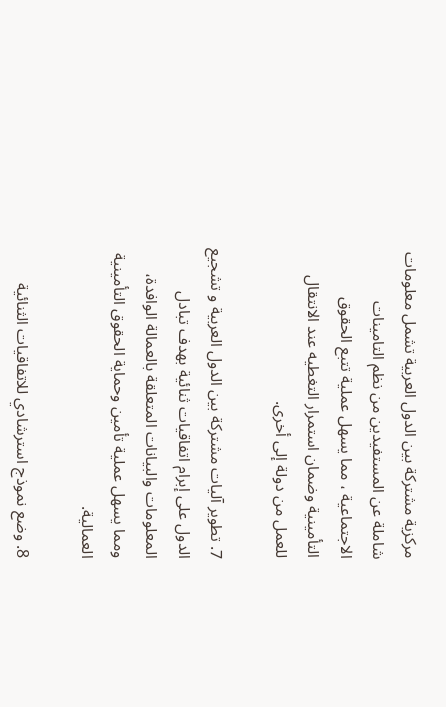مركزية مشتركة بين الدول العربية تشمل معلومات شاملة عن المستفيدين من نظم التامينات الاجتماعية ، مما يسهل عملية تتبع الحقوق التأمينية وضمان استمرار التغطيه عند الانتقال للعمل من دولة إلى أخرى.

7. تطوير آليات مشتركة بين الدول العربية و تشجيع الدول على إبرام اتفاقيات ثنائية بهدف تبادل المعلومات والبيانات المتعلقة بالعمالة الوافدة، ومما يسهل عملية تأمين وحماية الحقوق التأمينية العمالية.

8. وضع نموذج استرشادي للاتفاقيات الثنائية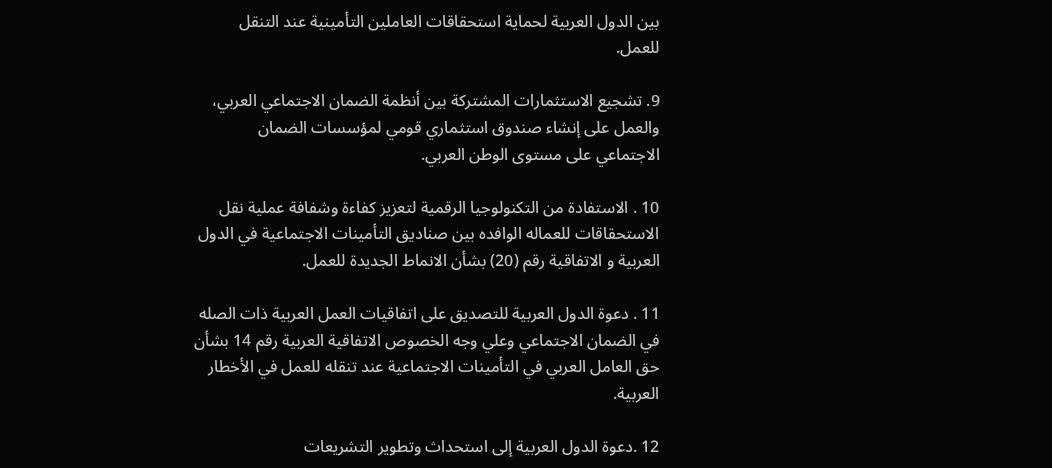بين الدول العربية لحماية استحقاقات العاملين التأمينية عند التنقل للعمل.

9. تشجيع الاستثمارات المشتركة بين أنظمة الضمان الاجتماعي العربي، والعمل على إنشاء صندوق استثماري قومي لمؤسسات الضمان الاجتماعي على مستوى الوطن العربي.

10 . الاستفادة من التكنولوجيا الرقمية لتعزيز كفاءة وشفافة عملية نقل الاستحقاقات للعماله الوافده بين صناديق التأمينات الاجتماعية في الدول العربية و الاتفاقية رقم (20) بشأن الانماط الجديدة للعمل.

11 . دعوة الدول العربية للتصديق على اتفاقيات العمل العربية ذات الصله في الضمان الاجتماعي وعلي وجه الخصوص الاتفاقية العربية رقم 14 بشأن حق العامل العربي في التأمينات الاجتماعية عند تنقله للعمل في الأخطار العربية.

12 .دعوة الدول العربية إلى استحداث وتطوير التشريعات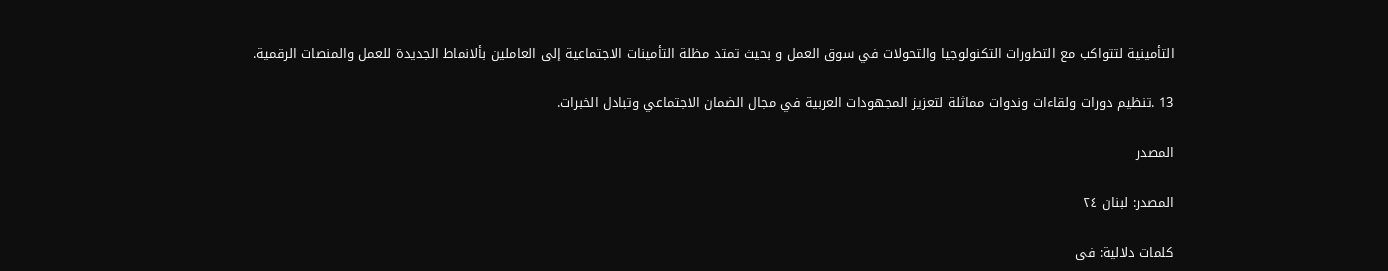التأمينية لتتواكب مع التطورات التكنولوجيا والتحولات في سوق العمل و بحيث تمتد مظلة التأمينات الاجتماعية إلى العاملين بألانماط الجديدة للعمل والمنصات الرقمية.

13 .تنظيم دورات ولقاءات وندوات مماثلة لتعزيز المجهودات العربية في مجال الضمان الاجتماعي وتبادل الخبرات.

المصدر

المصدر: لبنان ٢٤

كلمات دلالية: فی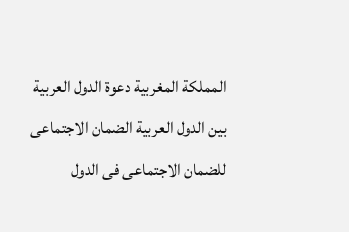المملکة المغربیة دعوة الدول العربیة بین الدول العربیة الضمان الاجتماعی للضمان الاجتماعی فی الدول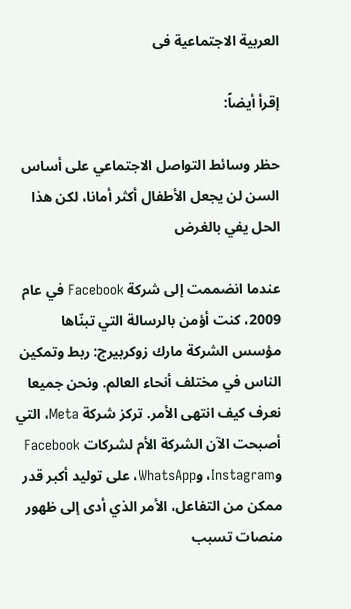العربیة الاجتماعیة فی

إقرأ أيضاً:

حظر وسائط التواصل الاجتماعي على أساس السن لن يجعل الأطفال أكثر أمانا، لكن هذا الحل يفي بالغرض

عندما انضممت إلى شركة Facebook في عام 2009، كنت أؤمن بالرسالة التي تبنّاها مؤسس الشركة مارك زوكربيرج: ربط وتمكين الناس في مختلف أنحاء العالم. ونحن جميعا نعرف كيف انتهى الأمر. تركز شركة Meta، التي أصبحت الآن الشركة الأم لشركات Facebook وInstagram، وWhatsApp، على توليد أكبر قدر ممكن من التفاعل، الأمر الذي أدى إلى ظهور منصات تسبب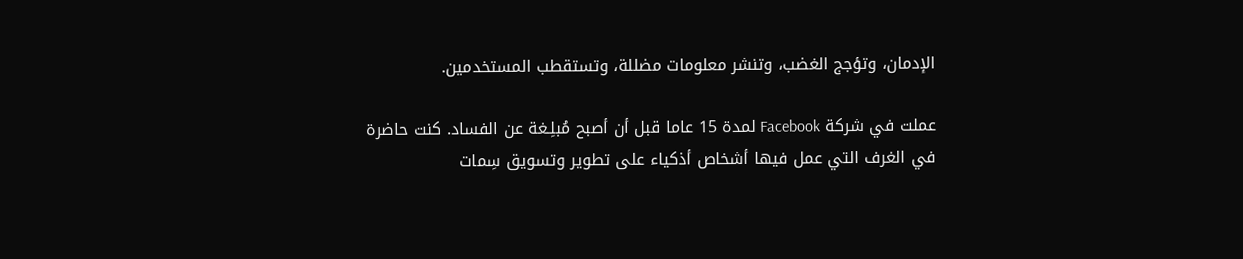الإدمان، وتؤجج الغضب، وتنشر معلومات مضللة، وتستقطب المستخدمين.

عملت في شركة Facebook لمدة 15 عاما قبل أن أصبح مُبلِـغة عن الفساد. كنت حاضرة في الغرف التي عمل فيها أشخاص أذكياء على تطوير وتسويق سِمات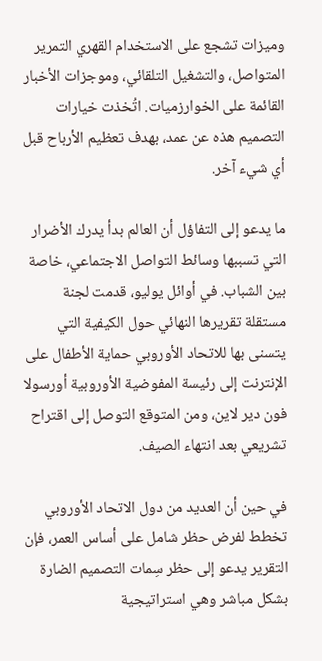وميزات تشجع على الاستخدام القهري التمرير المتواصل، والتشغيل التلقائي، وموجزات الأخبار القائمة على الخوارزميات. اتُخذت خيارات التصميم هذه عن عمد، بهدف تعظيم الأرباح قبل أي شيء آخر.

ما يدعو إلى التفاؤل أن العالم بدأ يدرك الأضرار التي تسببها وسائط التواصل الاجتماعي، خاصة بين الشباب. في أوائل يوليو، قدمت لجنة مستقلة تقريرها النهائي حول الكيفية التي يتسنى بها للاتحاد الأوروبي حماية الأطفال على الإنترنت إلى رئيسة المفوضية الأوروبية أورسولا فون دير لاين، ومن المتوقع التوصل إلى اقتراح تشريعي بعد انتهاء الصيف.

في حين أن العديد من دول الاتحاد الأوروبي تخطط لفرض حظر شامل على أساس العمر، فإن التقرير يدعو إلى حظر سِمات التصميم الضارة بشكل مباشر وهي استراتيجية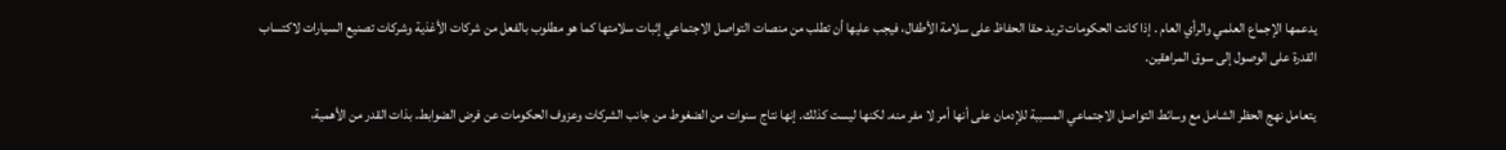يدعمها الإجماع العلمي والرأي العام . إذا كانت الحكومات تريد حقا الحفاظ على سلامة الأطفال، فيجب عليها أن تطلب من منصات التواصل الاجتماعي إثبات سلامتها كما هو مطلوب بالفعل من شركات الأغذية وشركات تصنيع السيارات لاكتساب القدرة على الوصول إلى سوق المراهقين.

يتعامل نهج الحظر الشامل مع وسائط التواصل الاجتماعي المسببة للإدمان على أنها أمر لا مفر منه. لكنها ليست كذلك. إنها نتاج سنوات من الضغوط من جانب الشركات وعزوف الحكومات عن فرض الضوابط. بذات القدر من الأهمية،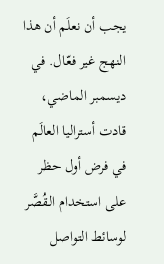يجب أن نعلَم أن هذا النهج غير فعّال. في ديسمبر الماضي، قادت أستراليا العالَم في فرض أول حظر على استخدام الـقُصَّر لوسائط التواصل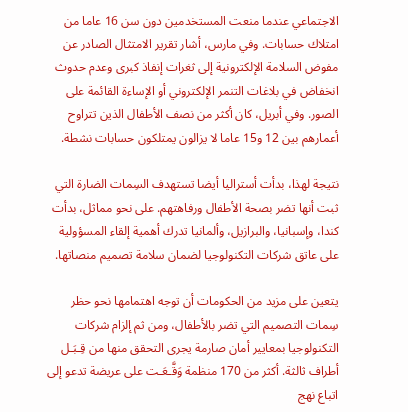الاجتماعي عندما منعت المستخدمين دون سن 16 عاما من امتلاك حسابات. وفي مارس، أشار تقرير الامتثال الصادر عن مفوض السلامة الإلكترونية إلى ثغرات إنفاذ كبرى وعدم حدوث انخفاض في بلاغات التنمر الإلكتروني أو الإساءة القائمة على الصور. وفي أبريل، كان أكثر من نصف الأطفال الذين تتراوح أعمارهم بين 12 و15 عاما لا يزالون يمتلكون حسابات نشطة.

نتيجة لهذا، بدأت أستراليا أيضا تستهدف السِمات الضارة التي ثبت أنها تضر بصحة الأطفال ورفاهتهم. على نحو مماثل، بدأت كندا، وإسبانيا، والبرازيل، وألمانيا تدرك أهمية إلقاء المسؤولية على عاتق شركات التكنولوجيا لضمان سلامة تصميم منصاتها.

يتعين على مزيد من الحكومات أن توجه اهتمامها نحو حظر سِمات التصميم التي تضر بالأطفال، ومن ثم إلزام شركات التكنولوجيا بمعايير أمان صارمة يجرى التحقق منها من قِـبَـل أطراف ثالثة. أكثر من 170 منظمة وَقَّـعَـت على عريضة تدعو إلى اتباع نهج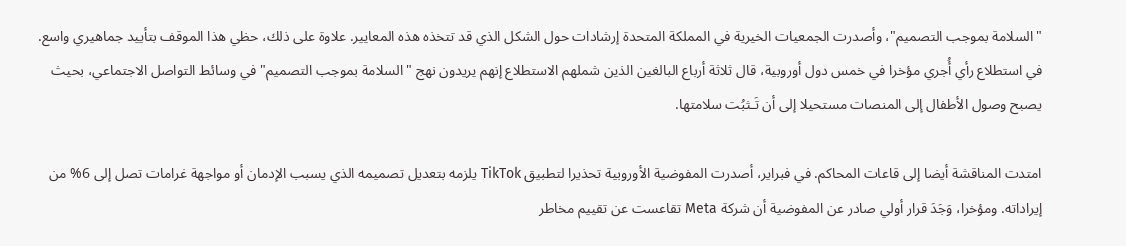"السلامة بموجب التصميم"، وأصدرت الجمعيات الخيرية في المملكة المتحدة إرشادات حول الشكل الذي قد تتخذه هذه المعايير. علاوة على ذلك، حظي هذا الموقف بتأييد جماهيري واسع. في استطلاع رأي أُجري مؤخرا في خمس دول أوروبية، قال ثلاثة أرباع البالغين الذين شملهم الاستطلاع إنهم يريدون نهج "السلامة بموجب التصميم" في وسائط التواصل الاجتماعي، بحيث يصبح وصول الأطفال إلى المنصات مستحيلا إلى أن تَـثبُت سلامتها.

امتدت المناقشة أيضا إلى قاعات المحاكم. في فبراير، أصدرت المفوضية الأوروبية تحذيرا لتطبيق TikTok يلزمه بتعديل تصميمه الذي يسبب الإدمان أو مواجهة غرامات تصل إلى 6% من إيراداته. ومؤخرا، وَجَدَ قرار أولي صادر عن المفوضية أن شركة Meta تقاعست عن تقييم مخاطر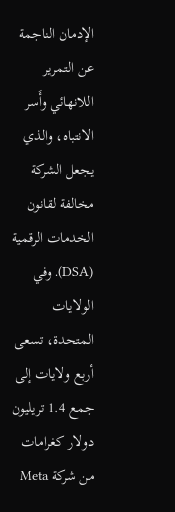الإدمان الناجمة عن التمرير اللانهائي وأَسر الانتباه، والذي يجعل الشركة مخالفة لقانون الخدمات الرقمية (DSA). وفي الولايات المتحدة، تسعى أربع ولايات إلى جمع 1.4 تريليون دولار كغرامات من شركة Meta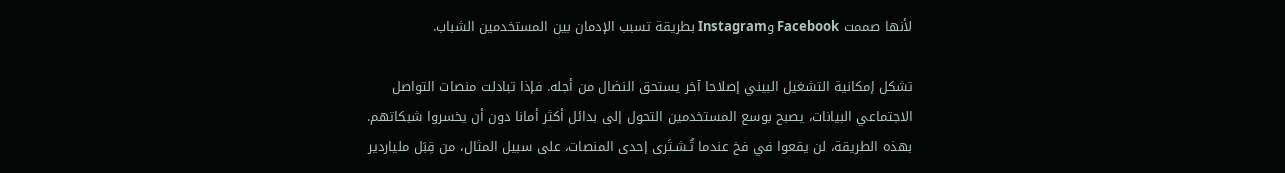لأنها صممت Facebook وInstagram بطريقة تسبب الإدمان بين المستخدمين الشباب.

تشكل إمكانية التشغيل البيني إصلاحا آخر يستحق النضال من أجله. فإذا تبادلت منصات التواصل الاجتماعي البيانات، يصبح بوسع المستخدمين التحول إلى بدائل أكثر أمانا دون أن يخسروا شبكاتهم. بهذه الطريقة، لن يقعوا في فخ عندما تُـشـتَرى إحدى المنصات، على سبيل المثال، من قِبَل ملياردير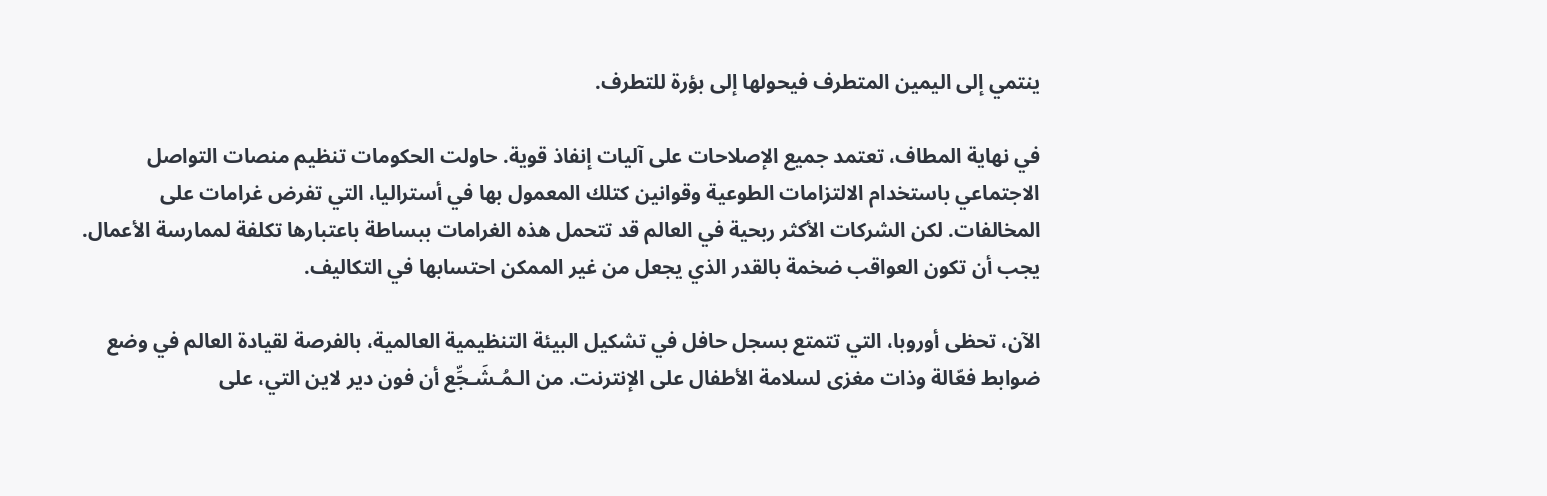ينتمي إلى اليمين المتطرف فيحولها إلى بؤرة للتطرف.

في نهاية المطاف، تعتمد جميع الإصلاحات على آليات إنفاذ قوية. حاولت الحكومات تنظيم منصات التواصل الاجتماعي باستخدام الالتزامات الطوعية وقوانين كتلك المعمول بها في أستراليا، التي تفرض غرامات على المخالفات. لكن الشركات الأكثر ربحية في العالم قد تتحمل هذه الغرامات ببساطة باعتبارها تكلفة لممارسة الأعمال. يجب أن تكون العواقب ضخمة بالقدر الذي يجعل من غير الممكن احتسابها في التكاليف.

الآن، تحظى أوروبا، التي تتمتع بسجل حافل في تشكيل البيئة التنظيمية العالمية، بالفرصة لقيادة العالم في وضع ضوابط فعّالة وذات مغزى لسلامة الأطفال على الإنترنت. من الـمُـشَـجِّع أن فون دير لاين التي، على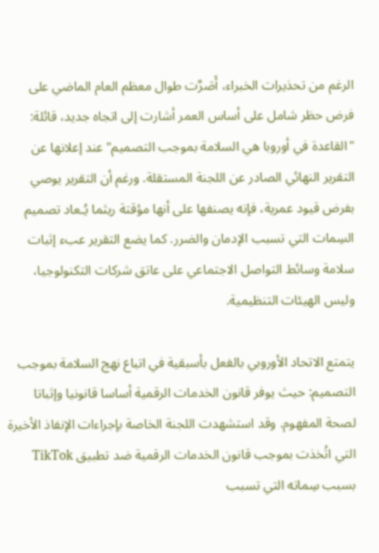الرغم من تحذيرات الخبراء، أَصَرَّت طوال معظم العام الماضي على فرض حظر شامل على أساس العمر أشارت إلى اتجاه جديد، قائلة: "القاعدة في أوروبا هي السلامة بموجب التصميم" عند إعلانها عن التقرير النهائي الصادر عن اللجنة المستقلة. ورغم أن التقرير يوصي بفرض قيود عمرية، فإنه يصنفها على أنها مؤقتة ريثما يُـعاد تصميم السِمات التي تسبب الإدمان والضرر. كما يضع التقرير عبء إثبات سلامة وسائط التواصل الاجتماعي على عاتق شركات التكنولوجيا، وليس الهيئات التنظيمية.

يتمتع الاتحاد الأوروبي بالفعل بأسبقية في اتباع نهج السلامة بموجب التصميم: حيث يوفر قانون الخدمات الرقمية أساسا قانونيا وإثباتا لصحة المفهوم. وقد استشهدت اللجنة الخاصة بإجراءات الإنفاذ الأخيرة التي اتُخذت بموجب قانون الخدمات الرقمية ضد تطبيق TikTok بسبب سِماته التي تسبب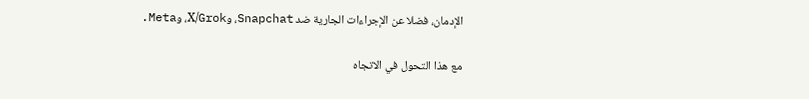الإدمان، فضلا عن الإجراءات الجارية ضد Snapchat، وX/Grok، وMeta.

مع هذا التحول في الاتجاه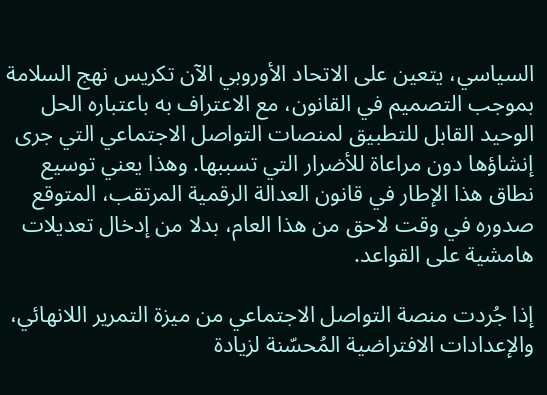السياسي، يتعين على الاتحاد الأوروبي الآن تكريس نهج السلامة بموجب التصميم في القانون، مع الاعتراف به باعتباره الحل الوحيد القابل للتطبيق لمنصات التواصل الاجتماعي التي جرى إنشاؤها دون مراعاة للأضرار التي تسببها. وهذا يعني توسيع نطاق هذا الإطار في قانون العدالة الرقمية المرتقب، المتوقع صدوره في وقت لاحق من هذا العام، بدلا من إدخال تعديلات هامشية على القواعد.

إذا جُردت منصة التواصل الاجتماعي من ميزة التمرير اللانهائي، والإعدادات الافتراضية المُحسّنة لزيادة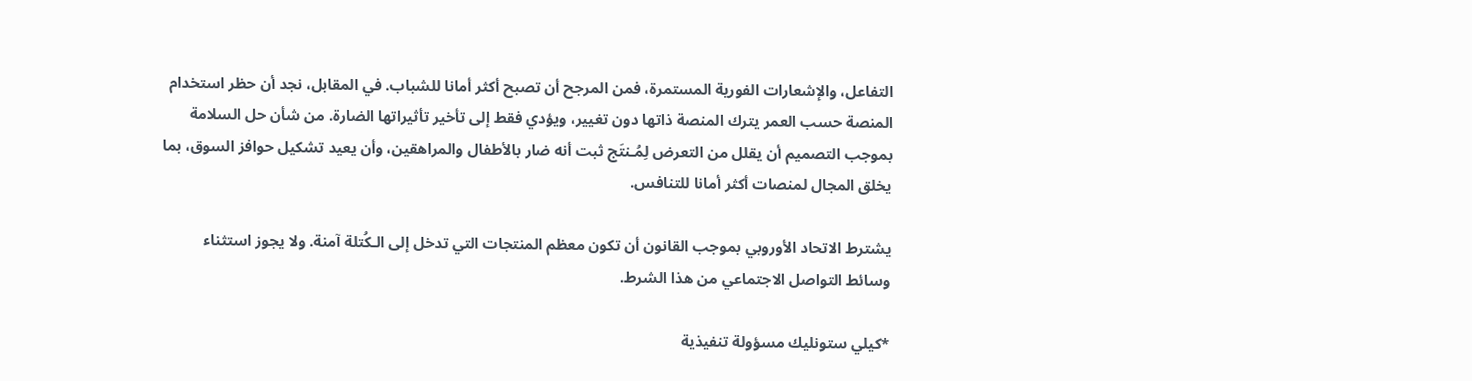التفاعل، والإشعارات الفورية المستمرة، فمن المرجح أن تصبح أكثر أمانا للشباب. في المقابل، نجد أن حظر استخدام المنصة حسب العمر يترك المنصة ذاتها دون تغيير، ويؤدي فقط إلى تأخير تأثيراتها الضارة. من شأن حل السلامة بموجب التصميم أن يقلل من التعرض لِمُـنتَج ثبت أنه ضار بالأطفال والمراهقين، وأن يعيد تشكيل حوافز السوق، بما يخلق المجال لمنصات أكثر أمانا للتنافس.

يشترط الاتحاد الأوروبي بموجب القانون أن تكون معظم المنتجات التي تدخل إلى الـكُتلة آمنة. ولا يجوز استثناء وسائط التواصل الاجتماعي من هذا الشرط.

*كيلي ستونليك مسؤولة تنفيذية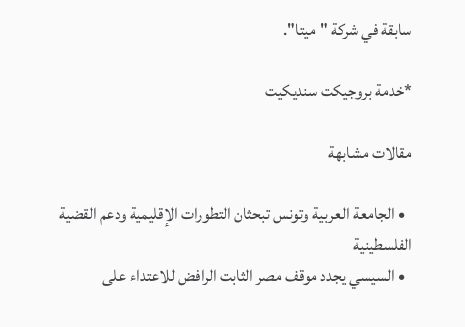سابقة في شركة "ميتا".

*خدمة بروجيكت سنديكيت

مقالات مشابهة

  • الجامعة العربية وتونس تبحثان التطورات الإقليمية ودعم القضية الفلسطينية
  • السيسي يجدد موقف مصر الثابت الرافض للاعتداء على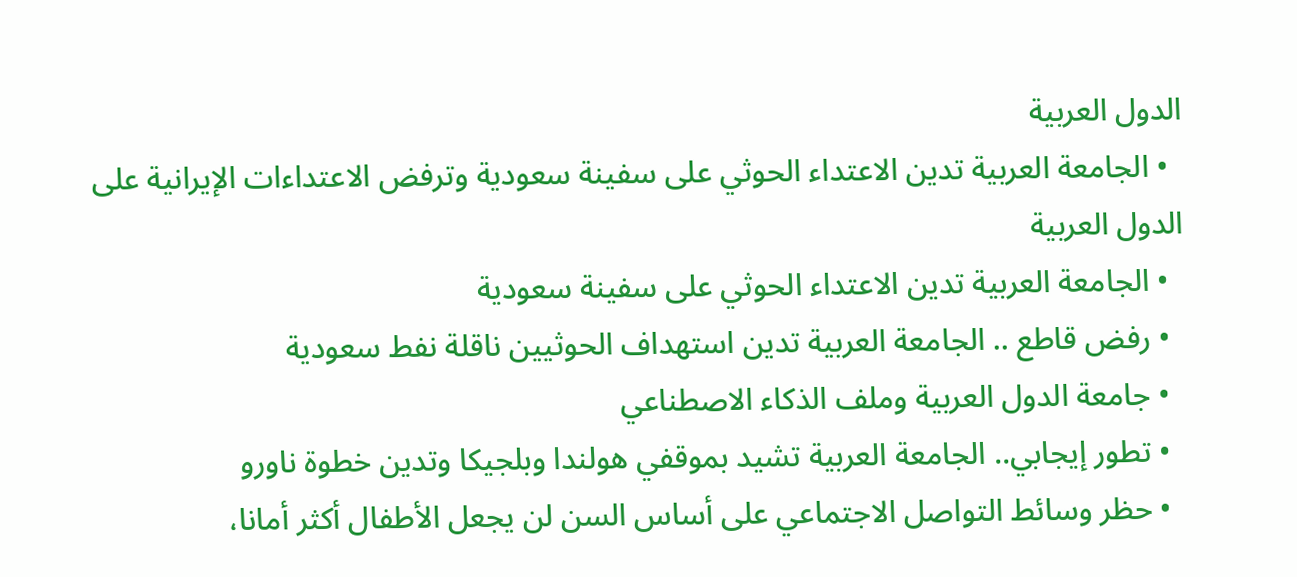الدول العربية
  • الجامعة العربية تدين الاعتداء الحوثي على سفينة سعودية وترفض الاعتداءات الإيرانية على الدول العربية
  • الجامعة العربية تدين الاعتداء الحوثي على سفينة سعودية
  • رفض قاطع .. الجامعة العربية تدين استهداف الحوثيين ناقلة نفط سعودية
  • جامعة الدول العربية وملف الذكاء الاصطناعي
  • تطور إيجابي.. الجامعة العربية تشيد بموقفي هولندا وبلجيكا وتدين خطوة ناورو
  • حظر وسائط التواصل الاجتماعي على أساس السن لن يجعل الأطفال أكثر أمانا،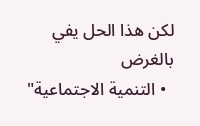لكن هذا الحل يفي بالغرض
  • التنمية الاجتماعية"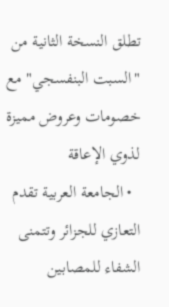تطلق النسخة الثانية من "السبت البنفسجي" مع خصومات وعروض مميزة لذوي الإعاقة
  • الجامعة العربية تقدم التعازي للجزائر وتتمنى الشفاء للمصابين